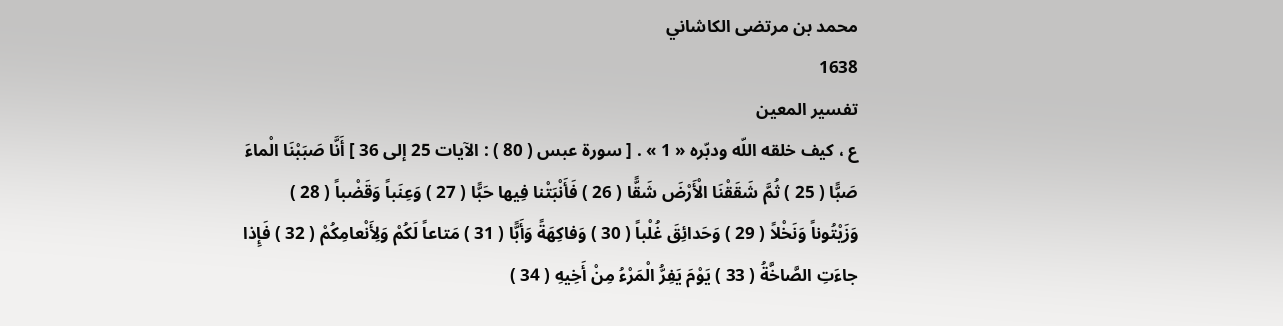محمد بن مرتضى الكاشاني
1638
تفسير المعين
ع ، كيف خلقه اللّه ودبّره « 1 » . [ سورة عبس ( 80 ) : الآيات 25 إلى 36 ] أَنَّا صَبَبْنَا الْماءَ صَبًّا ( 25 ) ثُمَّ شَقَقْنَا الْأَرْضَ شَقًّا ( 26 ) فَأَنْبَتْنا فِيها حَبًّا ( 27 ) وَعِنَباً وَقَضْباً ( 28 ) وَزَيْتُوناً وَنَخْلاً ( 29 ) وَحَدائِقَ غُلْباً ( 30 ) وَفاكِهَةً وَأَبًّا ( 31 ) مَتاعاً لَكُمْ وَلِأَنْعامِكُمْ ( 32 ) فَإِذا جاءَتِ الصَّاخَّةُ ( 33 ) يَوْمَ يَفِرُّ الْمَرْءُ مِنْ أَخِيهِ ( 34 )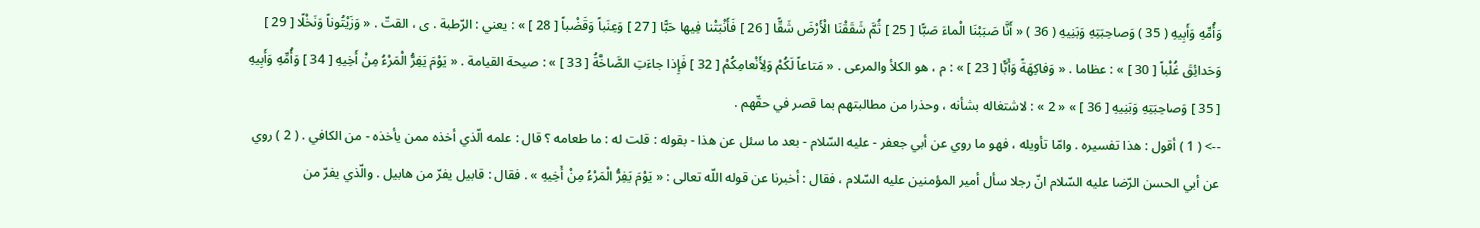وَأُمِّهِ وَأَبِيهِ ( 35 ) وَصاحِبَتِهِ وَبَنِيهِ ( 36 ) « أَنَّا صَبَبْنَا الْماءَ صَبًّا [ 25 ] ثُمَّ شَقَقْنَا الْأَرْضَ شَقًّا [ 26 ] فَأَنْبَتْنا فِيها حَبًّا [ 27 ] وَعِنَباً وَقَضْباً [ 28 ] » : يعني : الرّطبة . ى ، القتّ . « وَزَيْتُوناً وَنَخْلًا [ 29 ] وَحَدائِقَ غُلْباً [ 30 ] » : عظاما . « وَفاكِهَةً وَأَبًّا [ 23 ] » : م ، هو الكلأ والمرعى . « مَتاعاً لَكُمْ وَلِأَنْعامِكُمْ [ 32 ] فَإِذا جاءَتِ الصَّاخَّةُ [ 33 ] » : صيحة القيامة . « يَوْمَ يَفِرُّ الْمَرْءُ مِنْ أَخِيهِ [ 34 ] وَأُمِّهِ وَأَبِيهِ [ 35 ] وَصاحِبَتِهِ وَبَنِيهِ [ 36 ] » « 2 » : لاشتغاله بشأنه ، وحذرا من مطالبتهم بما قصر في حقّهم .
--> ( 1 ) أقول : هذا تفسيره . وامّا تأويله ، فهو ما روي عن أبي جعفر - عليه السّلام - بعد ما سئل عن هذا - بقوله : قلت له : ما طعامه ؟ قال : علمه الّذي أخذه ممن يأخذه - من الكافي . ( 2 ) روي عن أبي الحسن الرّضا عليه السّلام انّ رجلا سأل أمير المؤمنين عليه السّلام ، فقال : أخبرنا عن قوله اللّه تعالى : « يَوْمَ يَفِرُّ الْمَرْءُ مِنْ أَخِيهِ » . فقال : قابيل يفرّ من هابيل . والّذي يفرّ من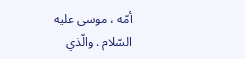أمّه ، موسى عليه السّلام . والّذي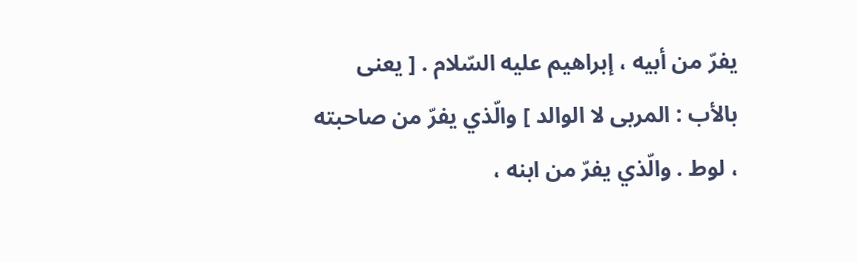يفرّ من أبيه ، إبراهيم عليه السّلام . [ يعنى بالأب : المربى لا الوالد ] والّذي يفرّ من صاحبته ، لوط . والّذي يفرّ من ابنه ،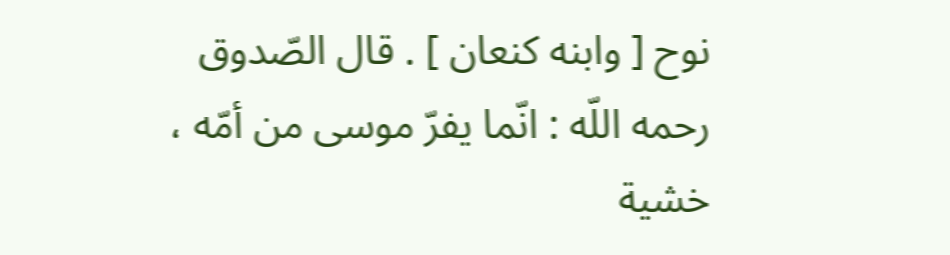نوح [ وابنه كنعان ] . قال الصّدوق رحمه اللّه : انّما يفرّ موسى من أمّه ، خشية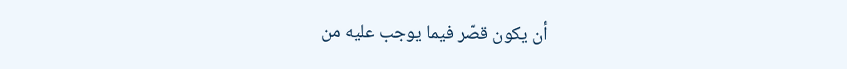أن يكون قصّر فيما يوجب عليه من